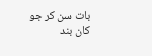بات سن کر جو کان بند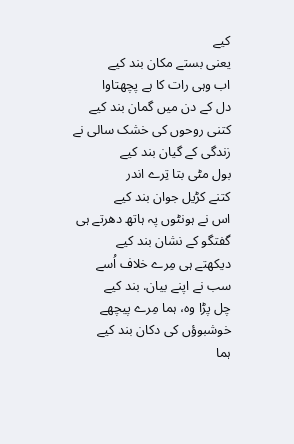کیے
یعنی بستے مکان بند کیے
اب وہی رات کا ہے پچھتاوا
دل کے دن میں گمان بند کیے
کتنی روحوں کی خشک سالی نے
زندگی کے گیان بند کیے
بول مٹی بتا تِرے اندر
کتنے کڑیل جوان بند کیے
اس نے ہونٹوں پہ ہاتھ دھرتے ہی
گفتگو کے نشان بند کیے
دیکھتے ہی مِرے خلاف اُسے
سب نے اپنے بیان. بند کیے
چل پڑا وہ، ہما مِرے پیچھے
خوشبوؤں کی دکان بند کیے
ہما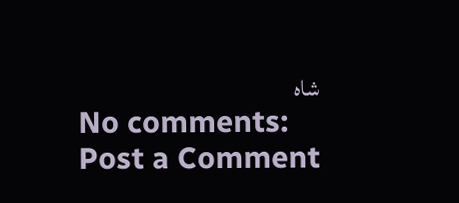شاہ
No comments:
Post a Comment